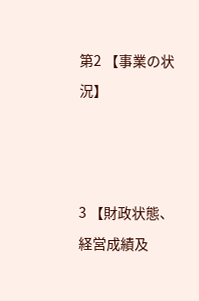第2 【事業の状況】



3 【財政状態、経営成績及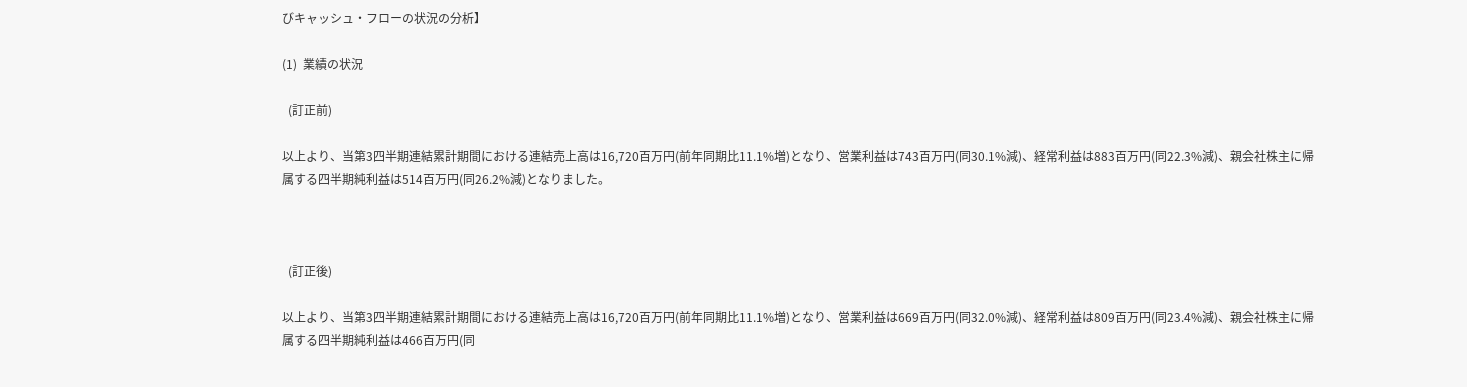びキャッシュ・フローの状況の分析】

(1)  業績の状況

  (訂正前)

以上より、当第3四半期連結累計期間における連結売上高は16,720百万円(前年同期比11.1%増)となり、営業利益は743百万円(同30.1%減)、経常利益は883百万円(同22.3%減)、親会社株主に帰属する四半期純利益は514百万円(同26.2%減)となりました。



  (訂正後)

以上より、当第3四半期連結累計期間における連結売上高は16,720百万円(前年同期比11.1%増)となり、営業利益は669百万円(同32.0%減)、経常利益は809百万円(同23.4%減)、親会社株主に帰属する四半期純利益は466百万円(同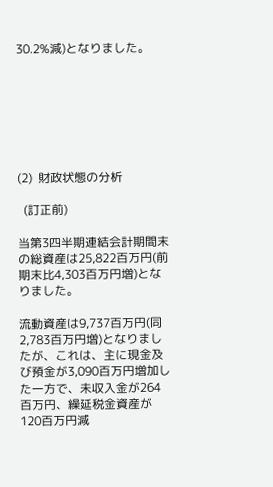30.2%減)となりました。







(2)  財政状態の分析

  (訂正前)

当第3四半期連結会計期間末の総資産は25,822百万円(前期末比4,303百万円増)となりました。

流動資産は9,737百万円(同2,783百万円増)となりましたが、これは、主に現金及び預金が3,090百万円増加した一方で、未収入金が264百万円、繰延税金資産が120百万円減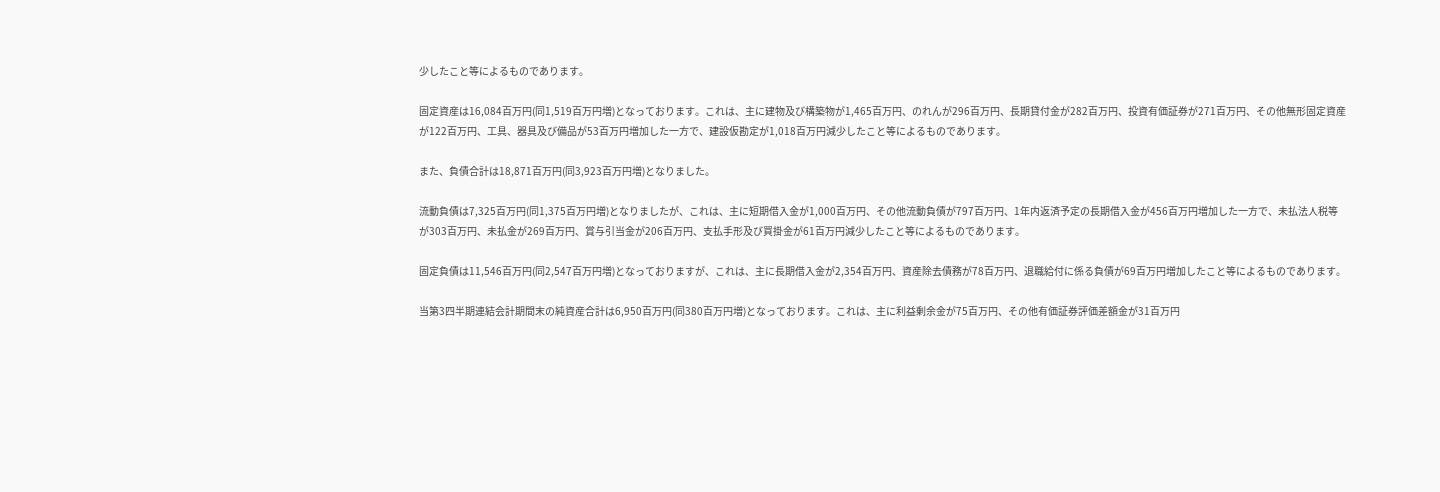少したこと等によるものであります。

固定資産は16,084百万円(同1,519百万円増)となっております。これは、主に建物及び構築物が1,465百万円、のれんが296百万円、長期貸付金が282百万円、投資有価証券が271百万円、その他無形固定資産が122百万円、工具、器具及び備品が53百万円増加した一方で、建設仮勘定が1,018百万円減少したこと等によるものであります。

また、負債合計は18,871百万円(同3,923百万円増)となりました。

流動負債は7,325百万円(同1,375百万円増)となりましたが、これは、主に短期借入金が1,000百万円、その他流動負債が797百万円、1年内返済予定の長期借入金が456百万円増加した一方で、未払法人税等が303百万円、未払金が269百万円、賞与引当金が206百万円、支払手形及び買掛金が61百万円減少したこと等によるものであります。

固定負債は11,546百万円(同2,547百万円増)となっておりますが、これは、主に長期借入金が2,354百万円、資産除去債務が78百万円、退職給付に係る負債が69百万円増加したこと等によるものであります。

当第3四半期連結会計期間末の純資産合計は6,950百万円(同380百万円増)となっております。これは、主に利益剰余金が75百万円、その他有価証券評価差額金が31百万円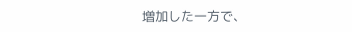増加した一方で、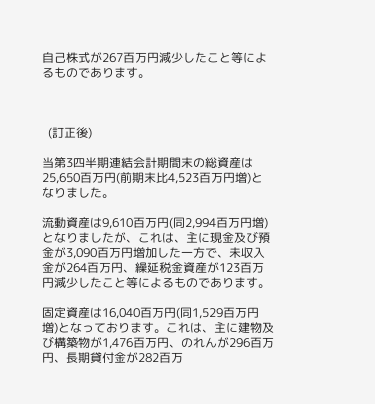自己株式が267百万円減少したこと等によるものであります。



  (訂正後)

当第3四半期連結会計期間末の総資産は25,650百万円(前期末比4,523百万円増)となりました。

流動資産は9,610百万円(同2,994百万円増)となりましたが、これは、主に現金及び預金が3,090百万円増加した一方で、未収入金が264百万円、繰延税金資産が123百万円減少したこと等によるものであります。

固定資産は16,040百万円(同1,529百万円増)となっております。これは、主に建物及び構築物が1,476百万円、のれんが296百万円、長期貸付金が282百万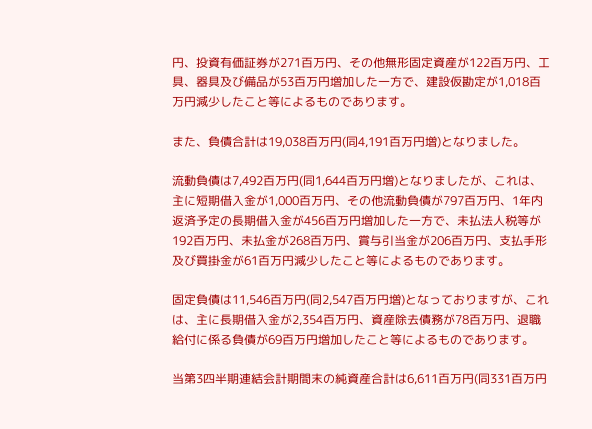円、投資有価証券が271百万円、その他無形固定資産が122百万円、工具、器具及び備品が53百万円増加した一方で、建設仮勘定が1,018百万円減少したこと等によるものであります。

また、負債合計は19,038百万円(同4,191百万円増)となりました。

流動負債は7,492百万円(同1,644百万円増)となりましたが、これは、主に短期借入金が1,000百万円、その他流動負債が797百万円、1年内返済予定の長期借入金が456百万円増加した一方で、未払法人税等が192百万円、未払金が268百万円、賞与引当金が206百万円、支払手形及び買掛金が61百万円減少したこと等によるものであります。

固定負債は11,546百万円(同2,547百万円増)となっておりますが、これは、主に長期借入金が2,354百万円、資産除去債務が78百万円、退職給付に係る負債が69百万円増加したこと等によるものであります。

当第3四半期連結会計期間末の純資産合計は6,611百万円(同331百万円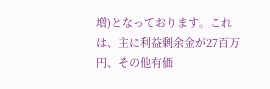増)となっております。これは、主に利益剰余金が27百万円、その他有価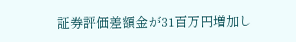証券評価差額金が31百万円増加し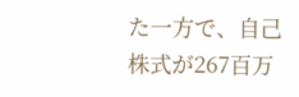た一方で、自己株式が267百万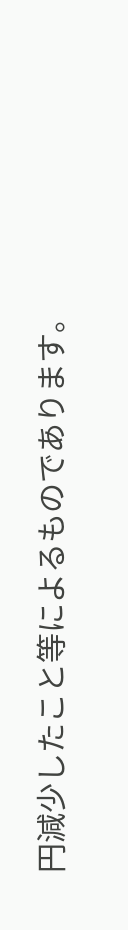円減少したこと等によるものであります。